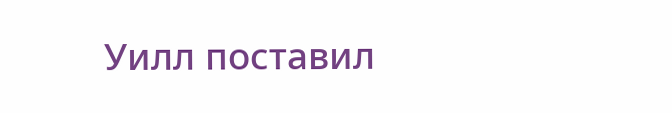Уилл поставил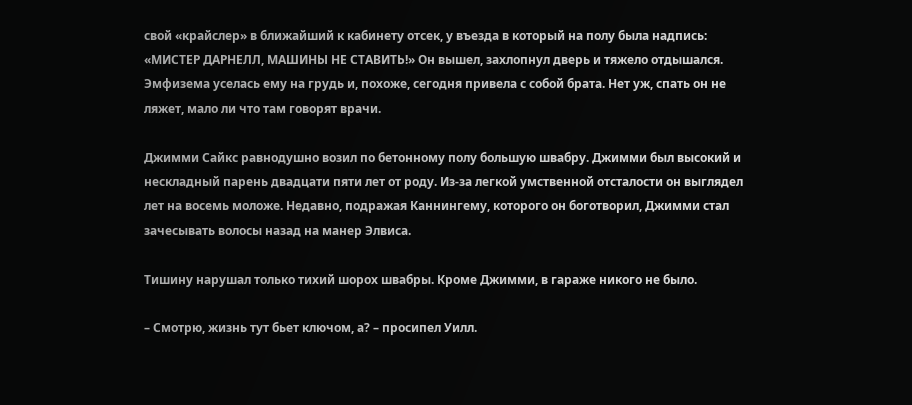свой «крайслер» в ближайший к кабинету отсек, у въезда в который на полу была надпись: «МИСТЕР ДАРНЕЛЛ, МАШИНЫ НЕ СТАВИТЬ!» Он вышел, захлопнул дверь и тяжело отдышался. Эмфизема уселась ему на грудь и, похоже, сегодня привела с собой брата. Нет уж, спать он не ляжет, мало ли что там говорят врачи.

Джимми Сайкс равнодушно возил по бетонному полу большую швабру. Джимми был высокий и нескладный парень двадцати пяти лет от роду. Из-за легкой умственной отсталости он выглядел лет на восемь моложе. Недавно, подражая Каннингему, которого он боготворил, Джимми стал зачесывать волосы назад на манер Элвиса.

Тишину нарушал только тихий шорох швабры. Кроме Джимми, в гараже никого не было.

– Смотрю, жизнь тут бьет ключом, а? – просипел Уилл.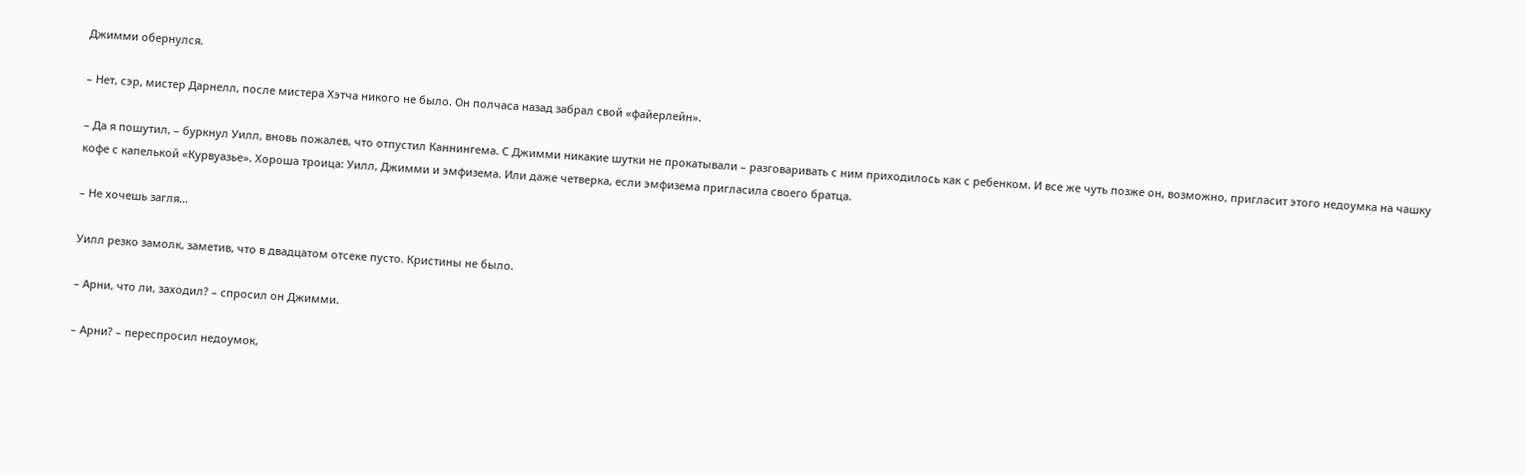Джимми обернулся.

– Нет, сэр, мистер Дарнелл, после мистера Хэтча никого не было. Он полчаса назад забрал свой «файерлейн».

– Да я пошутил, – буркнул Уилл, вновь пожалев, что отпустил Каннингема. С Джимми никакие шутки не прокатывали – разговаривать с ним приходилось как с ребенком. И все же чуть позже он, возможно, пригласит этого недоумка на чашку кофе с капелькой «Курвуазье». Хороша троица: Уилл, Джимми и эмфизема. Или даже четверка, если эмфизема пригласила своего братца.

– Не хочешь загля…

Уилл резко замолк, заметив, что в двадцатом отсеке пусто. Кристины не было.

– Арни, что ли, заходил? – спросил он Джимми.

– Арни? – переспросил недоумок,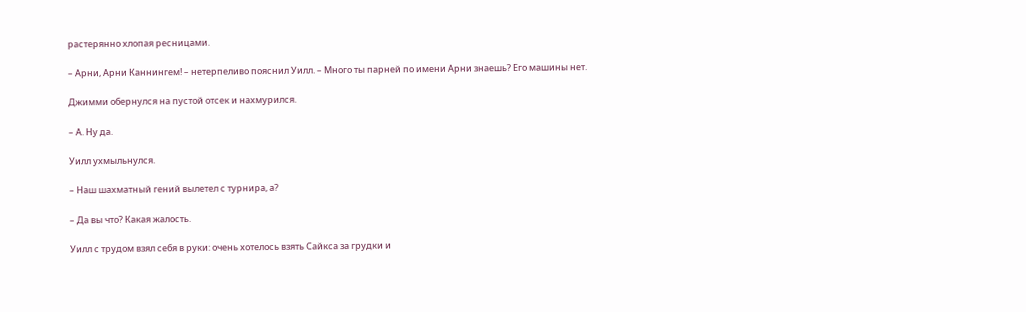растерянно хлопая ресницами.

– Арни, Арни Каннингем! – нетерпеливо пояснил Уилл. – Много ты парней по имени Арни знаешь? Его машины нет.

Джимми обернулся на пустой отсек и нахмурился.

– А. Ну да.

Уилл ухмыльнулся.

– Наш шахматный гений вылетел с турнира, а?

– Да вы что? Какая жалость.

Уилл с трудом взял себя в руки: очень хотелось взять Сайкса за грудки и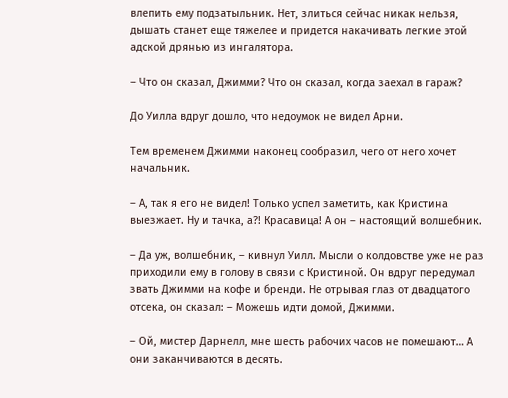влепить ему подзатыльник. Нет, злиться сейчас никак нельзя, дышать станет еще тяжелее и придется накачивать легкие этой адской дрянью из ингалятора.

– Что он сказал, Джимми? Что он сказал, когда заехал в гараж?

До Уилла вдруг дошло, что недоумок не видел Арни.

Тем временем Джимми наконец сообразил, чего от него хочет начальник.

– А, так я его не видел! Только успел заметить, как Кристина выезжает. Ну и тачка, а?! Красавица! А он – настоящий волшебник.

– Да уж, волшебник, – кивнул Уилл. Мысли о колдовстве уже не раз приходили ему в голову в связи с Кристиной. Он вдруг передумал звать Джимми на кофе и бренди. Не отрывая глаз от двадцатого отсека, он сказал: – Можешь идти домой, Джимми.

– Ой, мистер Дарнелл, мне шесть рабочих часов не помешают… А они заканчиваются в десять.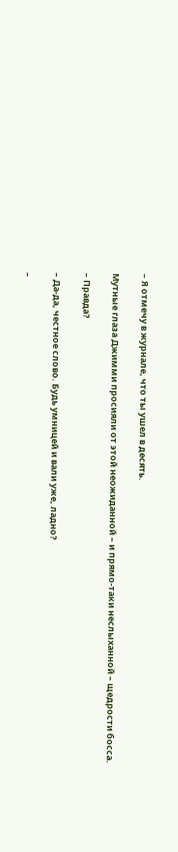– Я отмечу в журнале, что ты ушел в десять.

Мутные глаза Джимми просияли от этой неожиданной – и прямо-таки неслыханной – щедрости босса.

– Правда?

– Да-да, честное слово. Будь умницей и вали уже, ладно?

–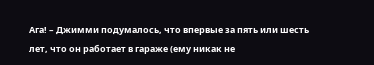Ага! – Джимми подумалось, что впервые за пять или шесть лет, что он работает в гараже (ему никак не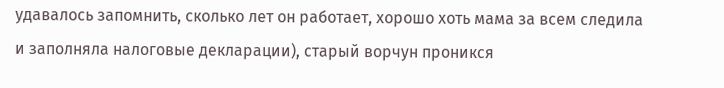удавалось запомнить, сколько лет он работает, хорошо хоть мама за всем следила и заполняла налоговые декларации), старый ворчун проникся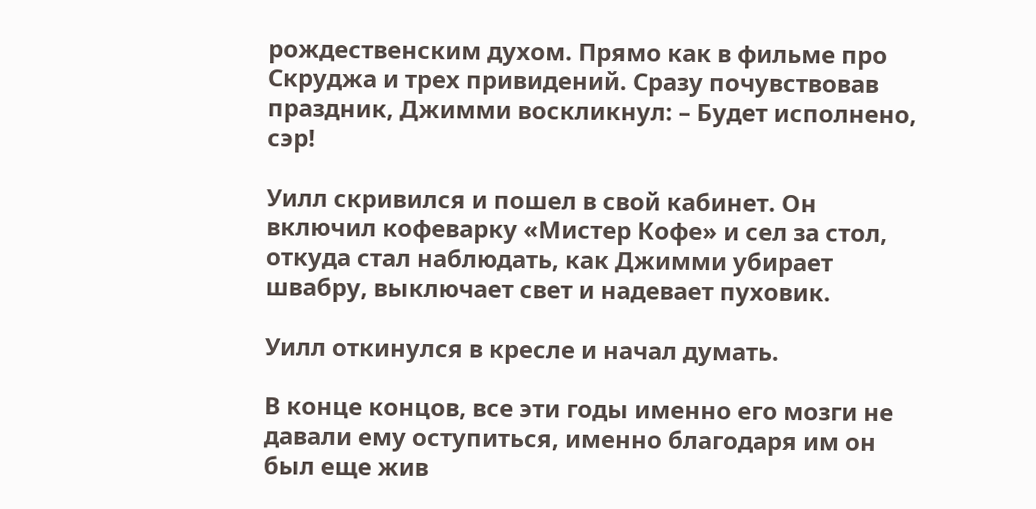рождественским духом. Прямо как в фильме про Скруджа и трех привидений. Сразу почувствовав праздник, Джимми воскликнул: – Будет исполнено, сэр!

Уилл скривился и пошел в свой кабинет. Он включил кофеварку «Мистер Кофе» и сел за стол, откуда стал наблюдать, как Джимми убирает швабру, выключает свет и надевает пуховик.

Уилл откинулся в кресле и начал думать.

В конце концов, все эти годы именно его мозги не давали ему оступиться, именно благодаря им он был еще жив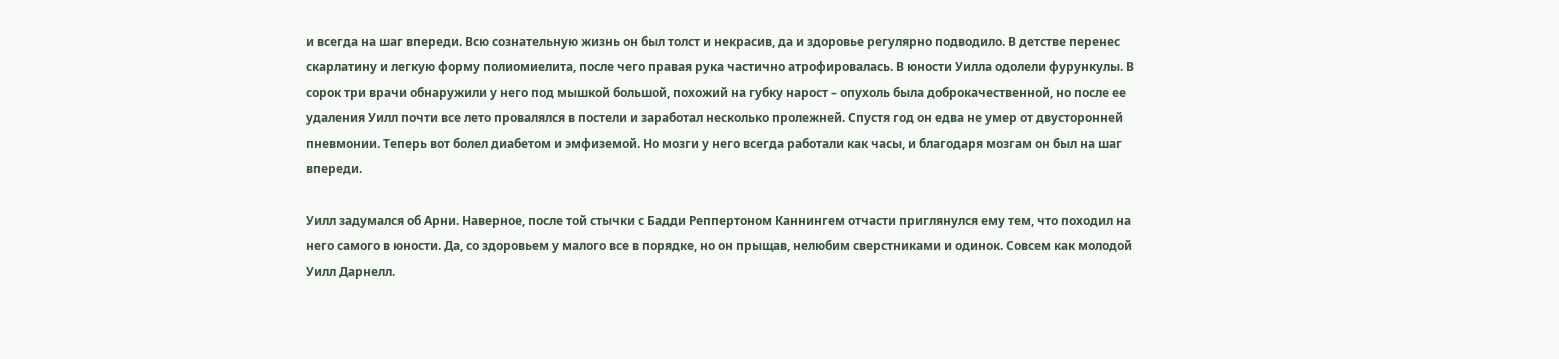и всегда на шаг впереди. Всю сознательную жизнь он был толст и некрасив, да и здоровье регулярно подводило. В детстве перенес скарлатину и легкую форму полиомиелита, после чего правая рука частично атрофировалась. В юности Уилла одолели фурункулы. В сорок три врачи обнаружили у него под мышкой большой, похожий на губку нарост – опухоль была доброкачественной, но после ее удаления Уилл почти все лето провалялся в постели и заработал несколько пролежней. Спустя год он едва не умер от двусторонней пневмонии. Теперь вот болел диабетом и эмфиземой. Но мозги у него всегда работали как часы, и благодаря мозгам он был на шаг впереди.

Уилл задумался об Арни. Наверное, после той стычки с Бадди Реппертоном Каннингем отчасти приглянулся ему тем, что походил на него самого в юности. Да, со здоровьем у малого все в порядке, но он прыщав, нелюбим сверстниками и одинок. Совсем как молодой Уилл Дарнелл.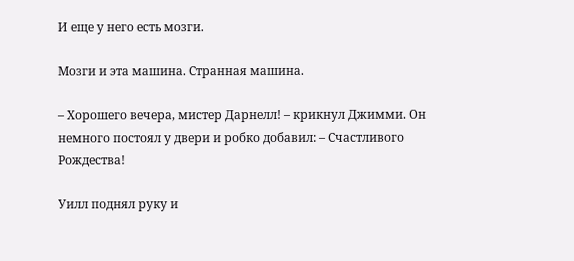И еще у него есть мозги.

Мозги и эта машина. Странная машина.

– Хорошего вечера, мистер Дарнелл! – крикнул Джимми. Он немного постоял у двери и робко добавил: – Счастливого Рождества!

Уилл поднял руку и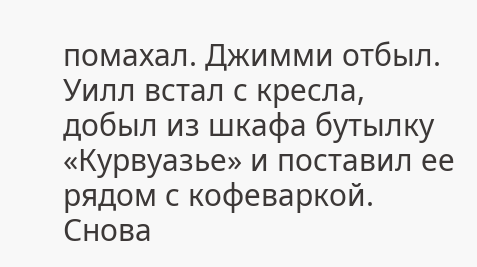помахал. Джимми отбыл. Уилл встал с кресла, добыл из шкафа бутылку «Курвуазье» и поставил ее рядом с кофеваркой. Снова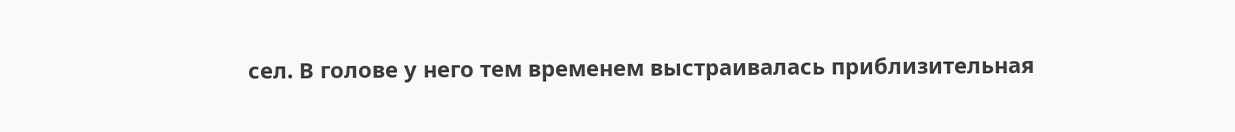сел. В голове у него тем временем выстраивалась приблизительная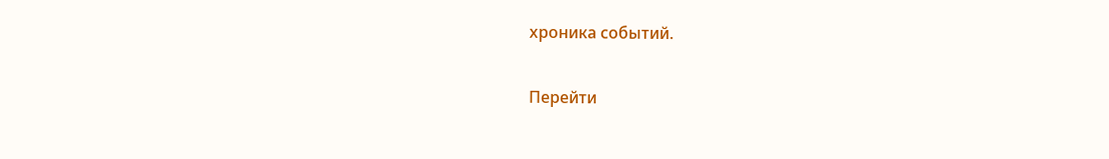хроника событий.

Перейти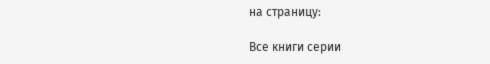на страницу:

Все книги серии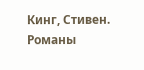Кинг, Стивен. Романы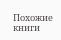Похожие книги